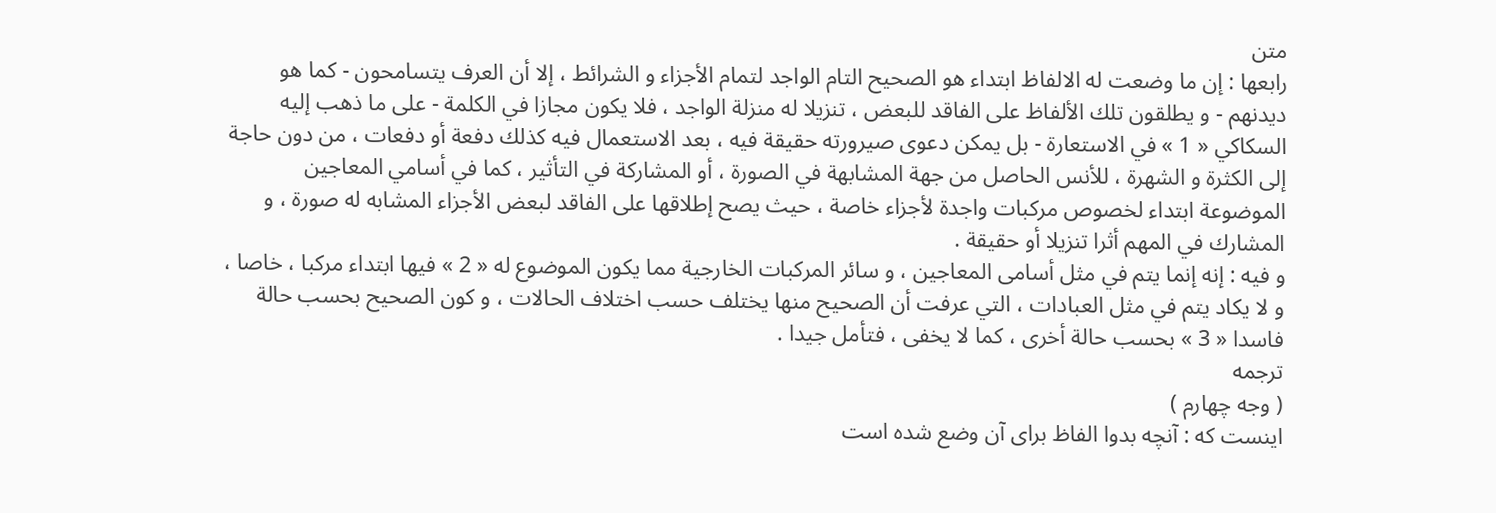متن
رابعها : إن ما وضعت له الالفاظ ابتداء هو الصحيح التام الواجد لتمام الأجزاء و الشرائط ، إلا أن العرف يتسامحون - كما هو ديدنهم - و يطلقون تلك الألفاظ على الفاقد للبعض ، تنزيلا له منزلة الواجد ، فلا يكون مجازا في الكلمة - على ما ذهب إليه السكاكي « 1 » في الاستعارة - بل يمكن دعوى صيرورته حقيقة فيه ، بعد الاستعمال فيه كذلك دفعة أو دفعات ، من دون حاجة إلى الكثرة و الشهرة ، للأنس الحاصل من جهة المشابهة في الصورة ، أو المشاركة في التأثير ، كما في أسامي المعاجين الموضوعة ابتداء لخصوص مركبات واجدة لأجزاء خاصة ، حيث يصح إطلاقها على الفاقد لبعض الأجزاء المشابه له صورة ، و المشارك في المهم أثرا تنزيلا أو حقيقة .
و فيه : إنه إنما يتم في مثل أسامى المعاجين ، و سائر المركبات الخارجية مما يكون الموضوع له « 2 » فيها ابتداء مركبا ، خاصا ، و لا يكاد يتم في مثل العبادات ، التي عرفت أن الصحيح منها يختلف حسب اختلاف الحالات ، و كون الصحيح بحسب حالة فاسدا « 3 » بحسب حالة أخرى ، كما لا يخفى ، فتأمل جيدا .
ترجمه
( وجه چهارم )
اينست كه : آنچه بدوا الفاظ براى آن وضع شده است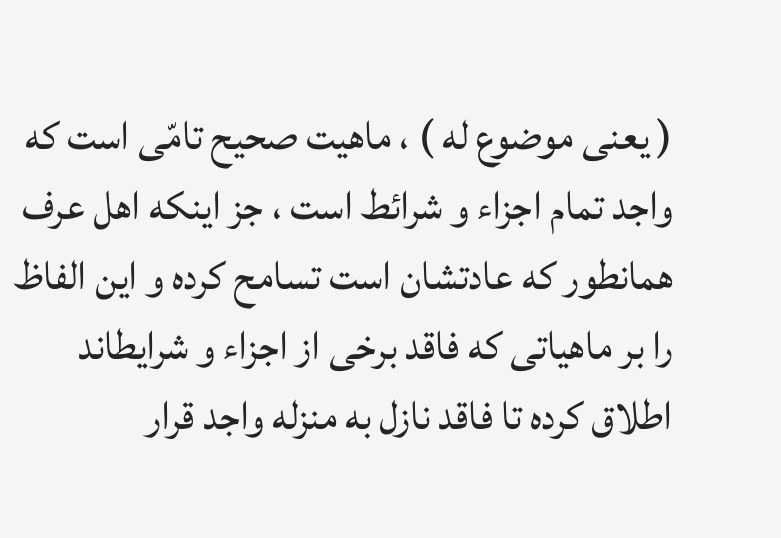( يعنى موضوع له ) ، ماهيت صحيح تامّى است كه واجد تمام اجزاء و شرائط است ، جز اينكه اهل عرف همانطور كه عادتشان است تسامح كرده و اين الفاظ را بر ماهياتى كه فاقد برخى از اجزاء و شرايطاند اطلاق كرده تا فاقد نازل به منزله واجد قرار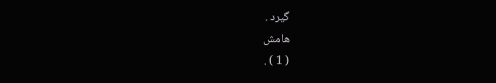گيرد .
هامش
( 1 ) .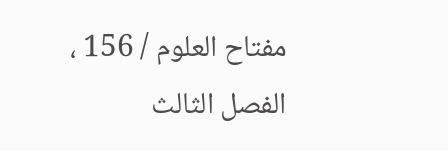مفتاح العلوم / 156 ، الفصل الثالث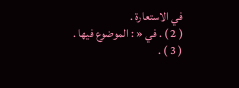في الاستعارة .
( 2 ) . في « : الموضوع فيها .
( 3 ) .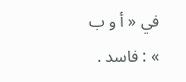في « أ و ب » : فاسد .